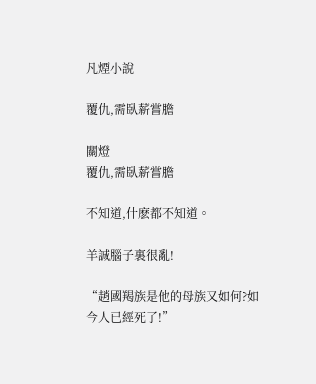凡煙小說

覆仇,需臥薪嘗膽

關燈
覆仇,需臥薪嘗膽

不知道,什麽都不知道。

羊誠腦子裏很亂!

“趙國羯族是他的母族又如何?如今人已經死了!”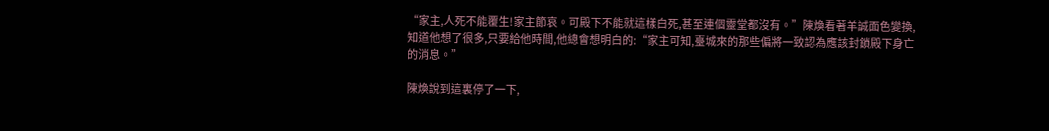“家主,人死不能覆生!家主節哀。可殿下不能就這樣白死,甚至連個靈堂都沒有。”陳煥看著羊誠面色變換,知道他想了很多,只要給他時間,他總會想明白的:“家主可知,臺城來的那些偏將一致認為應該封鎖殿下身亡的消息。”

陳煥說到這裏停了一下,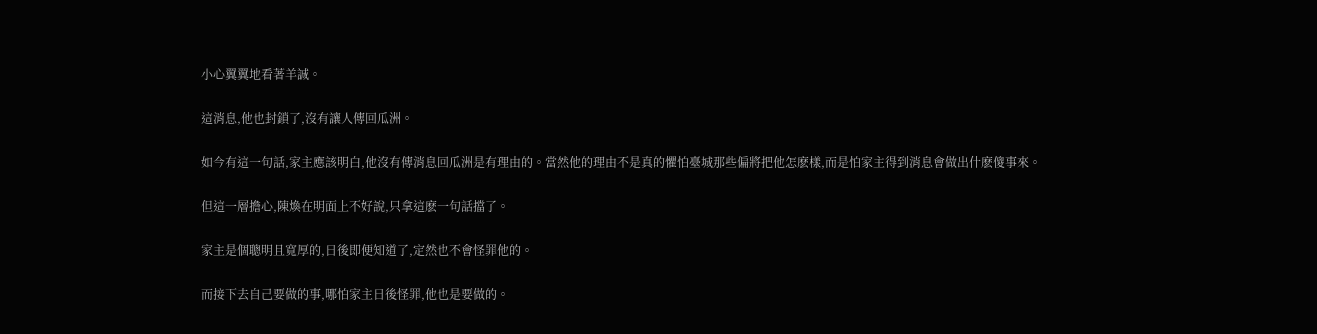小心翼翼地看著羊誠。

這消息,他也封鎖了,沒有讓人傳回瓜洲。

如今有這一句話,家主應該明白,他沒有傳消息回瓜洲是有理由的。當然他的理由不是真的懼怕臺城那些偏將把他怎麽樣,而是怕家主得到消息會做出什麽傻事來。

但這一層擔心,陳煥在明面上不好說,只拿這麽一句話擋了。

家主是個聰明且寬厚的,日後即便知道了,定然也不會怪罪他的。

而接下去自己要做的事,哪怕家主日後怪罪,他也是要做的。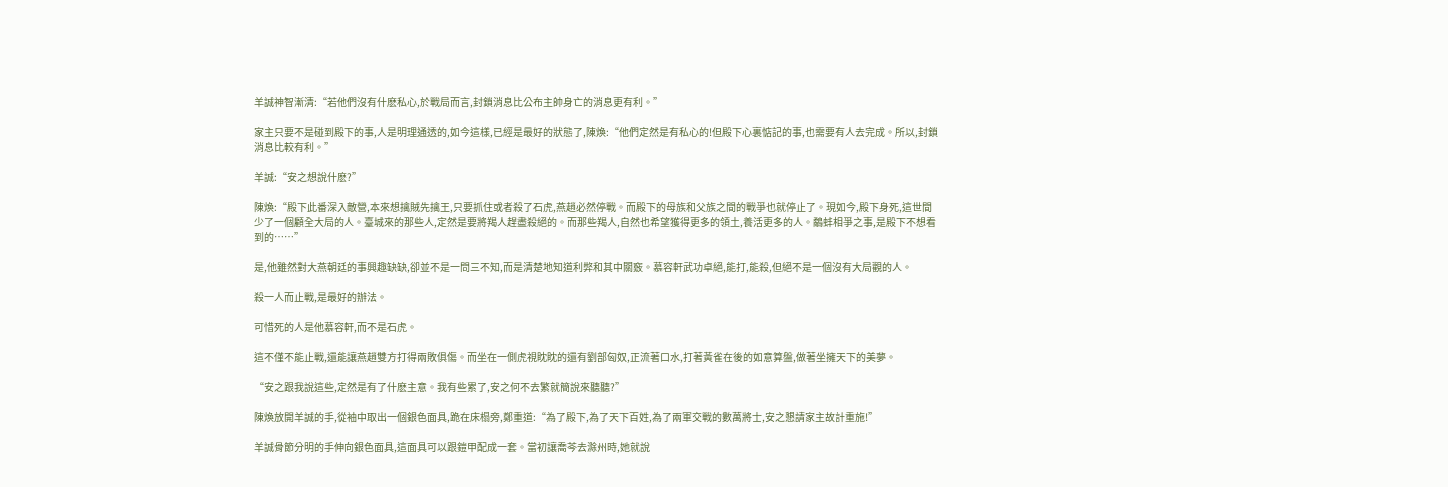羊誠神智漸清:“若他們沒有什麽私心,於戰局而言,封鎖消息比公布主帥身亡的消息更有利。”

家主只要不是碰到殿下的事,人是明理通透的,如今這樣,已經是最好的狀態了,陳煥:“他們定然是有私心的!但殿下心裏惦記的事,也需要有人去完成。所以,封鎖消息比較有利。”

羊誠:“安之想說什麽?”

陳煥:“殿下此番深入敵營,本來想擒賊先擒王,只要抓住或者殺了石虎,燕趙必然停戰。而殿下的母族和父族之間的戰爭也就停止了。現如今,殿下身死,這世間少了一個顧全大局的人。臺城來的那些人,定然是要將羯人趕盡殺絕的。而那些羯人,自然也希望獲得更多的領土,養活更多的人。鷸蚌相爭之事,是殿下不想看到的……”

是,他雖然對大燕朝廷的事興趣缺缺,卻並不是一問三不知,而是清楚地知道利弊和其中關竅。慕容軒武功卓絕,能打,能殺,但絕不是一個沒有大局觀的人。

殺一人而止戰,是最好的辦法。

可惜死的人是他慕容軒,而不是石虎。

這不僅不能止戰,還能讓燕趙雙方打得兩敗俱傷。而坐在一側虎視眈眈的還有劉部匈奴,正流著口水,打著黃雀在後的如意算盤,做著坐擁天下的美夢。

“安之跟我說這些,定然是有了什麽主意。我有些累了,安之何不去繁就簡說來聽聽?”

陳煥放開羊誠的手,從袖中取出一個銀色面具,跪在床榻旁,鄭重道:“為了殿下,為了天下百姓,為了兩軍交戰的數萬將士,安之懇請家主故計重施!”

羊誠骨節分明的手伸向銀色面具,這面具可以跟鎧甲配成一套。當初讓喬芩去滁州時,她就說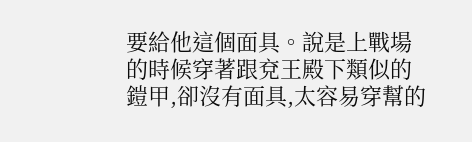要給他這個面具。說是上戰場的時候穿著跟兗王殿下類似的鎧甲,卻沒有面具,太容易穿幫的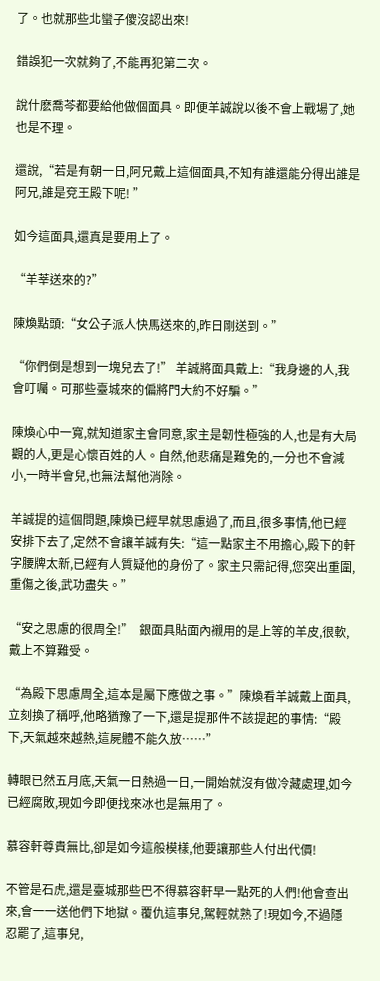了。也就那些北蠻子傻沒認出來!

錯誤犯一次就夠了,不能再犯第二次。

說什麽喬芩都要給他做個面具。即便羊誠說以後不會上戰場了,她也是不理。

還說,“若是有朝一日,阿兄戴上這個面具,不知有誰還能分得出誰是阿兄,誰是兗王殿下呢! ”

如今這面具,還真是要用上了。

“羊莘送來的?”

陳煥點頭:“女公子派人快馬送來的,昨日剛送到。”

“你們倒是想到一塊兒去了!” 羊誠將面具戴上:“我身邊的人,我會叮囑。可那些臺城來的偏將門大約不好騙。”

陳煥心中一寬,就知道家主會同意,家主是韌性極強的人,也是有大局觀的人,更是心懷百姓的人。自然,他悲痛是難免的,一分也不會減小,一時半會兒,也無法幫他消除。

羊誠提的這個問題,陳煥已經早就思慮過了,而且,很多事情,他已經安排下去了,定然不會讓羊誠有失:“這一點家主不用擔心,殿下的軒字腰牌太新,已經有人質疑他的身份了。家主只需記得,您突出重圍,重傷之後,武功盡失。”

“安之思慮的很周全!”  銀面具貼面內襯用的是上等的羊皮,很軟,戴上不算難受。

“為殿下思慮周全,這本是屬下應做之事。”陳煥看羊誠戴上面具,立刻換了稱呼,他略猶豫了一下,還是提那件不該提起的事情:“殿下,天氣越來越熱,這屍體不能久放……”

轉眼已然五月底,天氣一日熱過一日,一開始就沒有做冷藏處理,如今已經腐敗,現如今即便找來冰也是無用了。

慕容軒尊貴無比,卻是如今這般模樣,他要讓那些人付出代價!

不管是石虎,還是臺城那些巴不得慕容軒早一點死的人們!他會查出來,會一一送他們下地獄。覆仇這事兒,駕輕就熟了!現如今,不過隱忍罷了,這事兒,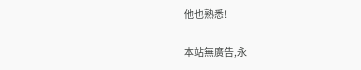他也熟悉!

本站無廣告,永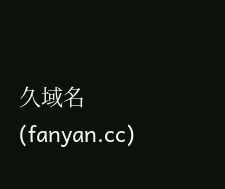久域名(fanyan.cc)